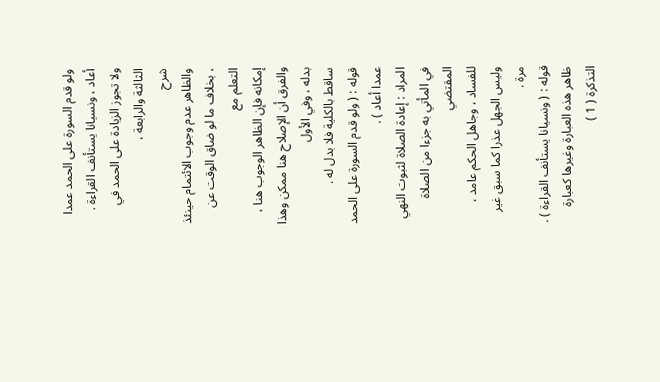ولو قدم السورة على الحمد عمدا أعاد ، ونسيانا يستأنف القراءة .
ولا تجوز الزيادة على الحمد في الثالثة والرابعة ،
شرح
والظاهر عدم وجوب الائتمام حينئذ ، بخلاف ما لو ضاق الوقت عن التعلم مع
إمكانه فإن الظاهر الوجوب هنا ، والفرق أن الإصلاح هنا ممكن وهذا بدله ، وفي الأول
ساقط بالكلية فلا بدل له .
قوله : ( ولو قدم السورة على الحمد عمدا أعاد ) .
المراد : إعادة الصلاة لثبوت النهي في المأتي به جزءا من الصلاة المقتضي
للفساد ، وجاهل الحكم عامد ، وليس الجهل عذرا كما سبق غير مرة .
قوله : ( ونسيانا يستأنف القراءة ) .
ظاهر هذه العبارة وغيرها كعبارة التذكرة ( 1 )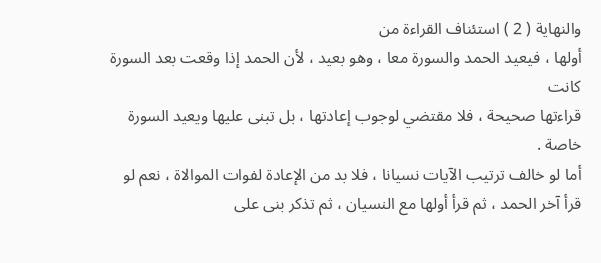والنهاية ( 2 ) استئناف القراءة من
أولها ، فيعيد الحمد والسورة معا ، وهو بعيد ، لأن الحمد إذا وقعت بعد السورة كانت
قراءتها صحيحة ، فلا مقتضي لوجوب إعادتها ، بل تبنى عليها ويعيد السورة خاصة .
أما لو خالف ترتيب الآيات نسيانا ، فلا بد من الإعادة لفوات الموالاة ، نعم لو
قرأ آخر الحمد ، ثم قرأ أولها مع النسيان ، ثم تذكر بنى على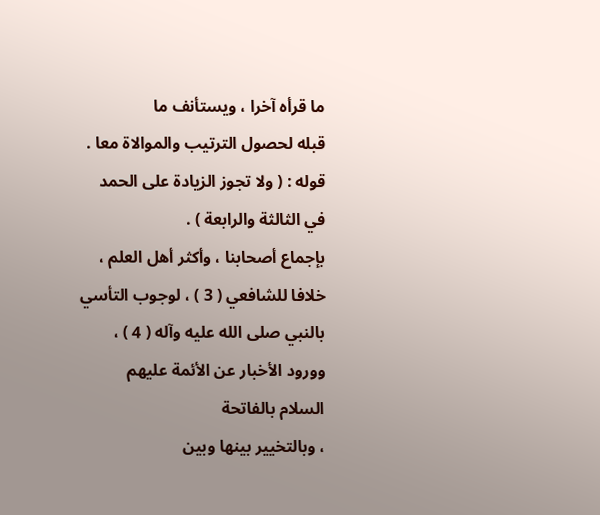ما قرأه آخرا ، ويستأنف ما
قبله لحصول الترتيب والموالاة معا .
قوله : ( ولا تجوز الزيادة على الحمد في الثالثة والرابعة ) .
بإجماع أصحابنا ، وأكثر أهل العلم ، خلافا للشافعي ( 3 ) ، لوجوب التأسي
بالنبي صلى الله عليه وآله ( 4 ) ، وورود الأخبار عن الأئمة عليهم السلام بالفاتحة
، وبالتخيير بينها وبين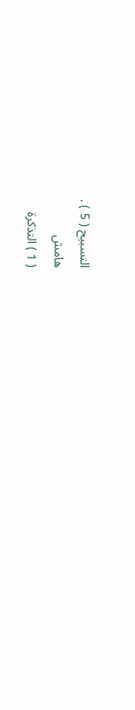التسبيح ( 5 ) .
هامش
( 1 ) التذكرة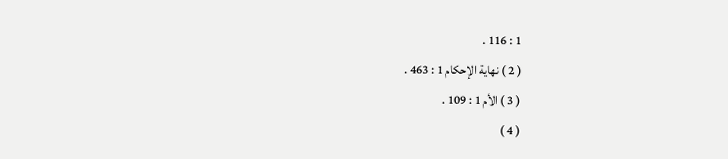1 : 116 .
( 2 ) نهاية الإحكام 1 : 463 .
( 3 ) الأم 1 : 109 .
( 4 )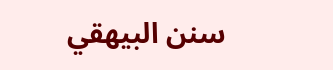سنن البيهقي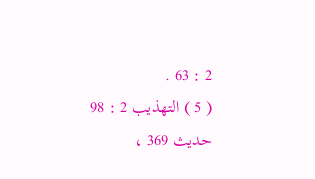2 : 63 .
( 5 ) التهذيب 2 : 98 حديث 369 ،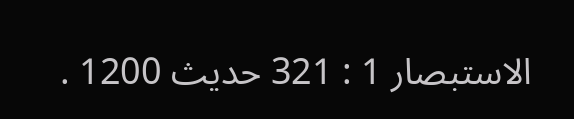الاستبصار 1 : 321 حديث 1200 .